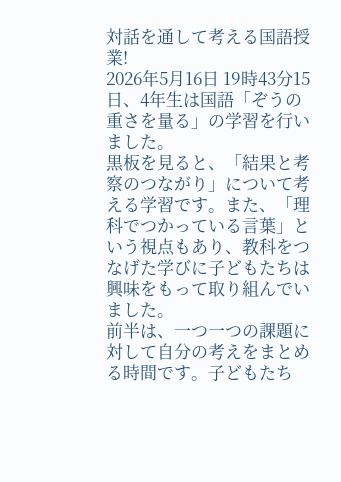対話を通して考える国語授業!
2026年5月16日 19時43分15日、4年生は国語「ぞうの重さを量る」の学習を行いました。
黒板を見ると、「結果と考察のつながり」について考える学習です。また、「理科でつかっている言葉」という視点もあり、教科をつなげた学びに子どもたちは興味をもって取り組んでいました。
前半は、一つ一つの課題に対して自分の考えをまとめる時間です。子どもたち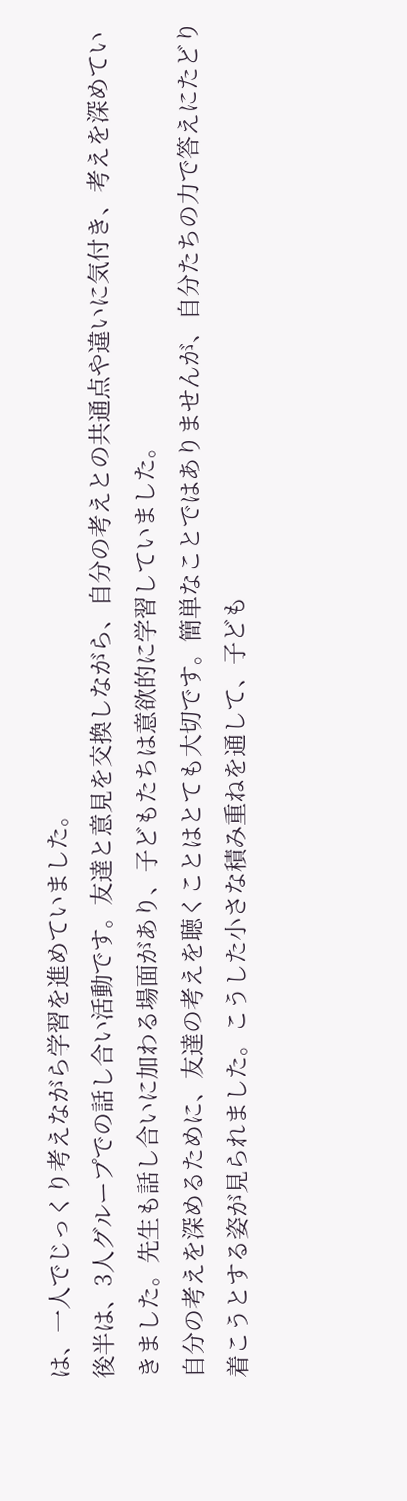は、一人でじっくり考えながら学習を進めていました。
後半は、3人グループでの話し合い活動です。友達と意見を交換しながら、自分の考えとの共通点や違いに気付き、考えを深めていきました。先生も話し合いに加わる場面があり、子どもたちは意欲的に学習していました。
自分の考えを深めるために、友達の考えを聴くことはとても大切です。簡単なことではありませんが、自分たちの力で答えにたどり着こうとする姿が見られました。こうした小さな積み重ねを通して、子ども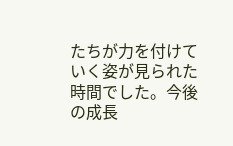たちが力を付けていく姿が見られた時間でした。今後の成長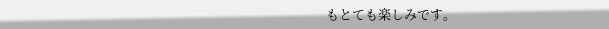もとても楽しみです。